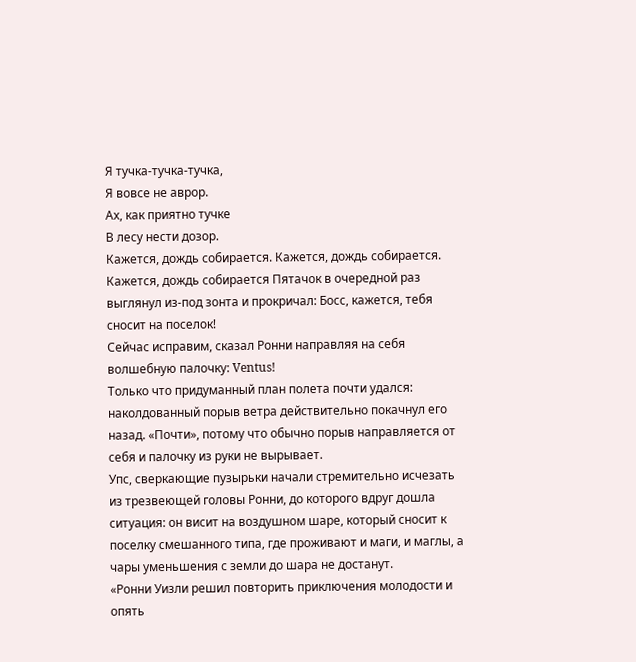Я тучка-тучка-тучка,
Я вовсе не аврор.
Ах, как приятно тучке
В лесу нести дозор.
Кажется, дождь собирается. Кажется, дождь собирается. Кажется, дождь собирается Пятачок в очередной раз выглянул из-под зонта и прокричал: Босс, кажется, тебя сносит на поселок!
Сейчас исправим, сказал Ронни направляя на себя волшебную палочку: Ventus!
Только что придуманный план полета почти удался: наколдованный порыв ветра действительно покачнул его назад. «Почти», потому что обычно порыв направляется от себя и палочку из руки не вырывает.
Упс, сверкающие пузырьки начали стремительно исчезать из трезвеющей головы Ронни, до которого вдруг дошла ситуация: он висит на воздушном шаре, который сносит к поселку смешанного типа, где проживают и маги, и маглы, а чары уменьшения с земли до шара не достанут.
«Ронни Уизли решил повторить приключения молодости и опять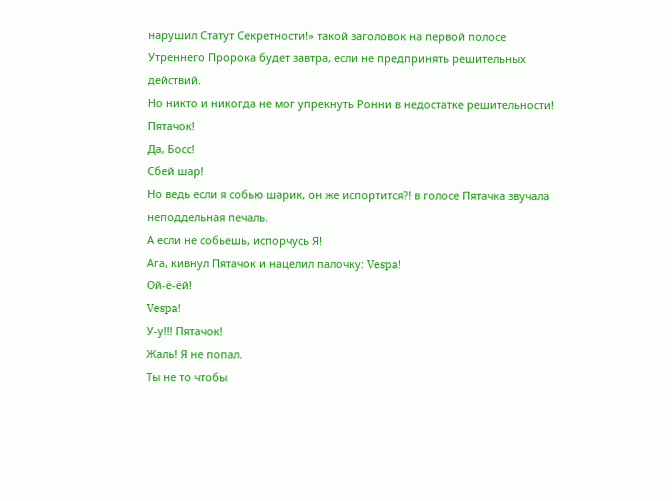нарушил Статут Секретности!» такой заголовок на первой полосе Утреннего Пророка будет завтра, если не предпринять решительных действий.
Но никто и никогда не мог упрекнуть Ронни в недостатке решительности!
Пятачок!
Да, Босс!
Сбей шар!
Но ведь если я собью шарик, он же испортится?! в голосе Пятачка звучала неподдельная печаль.
А если не собьешь, испорчусь Я!
Ага, кивнул Пятачок и нацелил палочку: Vespa!
Ой-ё-ёй!
Vespa!
У-у!!! Пятачок!
Жаль! Я не попал.
Ты не то чтобы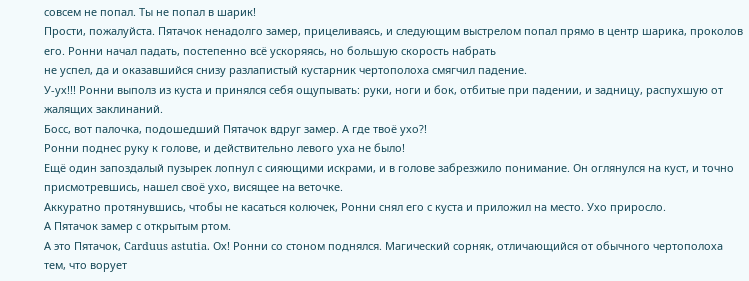совсем не попал. Ты не попал в шарик!
Прости, пожалуйста. Пятачок ненадолго замер, прицеливаясь, и следующим выстрелом попал прямо в центр шарика, проколов его. Ронни начал падать, постепенно всё ускоряясь, но большую скорость набрать
не успел, да и оказавшийся снизу разлапистый кустарник чертополоха смягчил падение.
У-ух!!! Ронни выполз из куста и принялся себя ощупывать: руки, ноги и бок, отбитые при падении, и задницу, распухшую от жалящих заклинаний.
Босс, вот палочка, подошедший Пятачок вдруг замер. А где твоё ухо?!
Ронни поднес руку к голове, и действительно левого уха не было!
Ещё один запоздалый пузырек лопнул с сияющими искрами, и в голове забрезжило понимание. Он оглянулся на куст, и точно присмотревшись, нашел своё ухо, висящее на веточке.
Аккуратно протянувшись, чтобы не касаться колючек, Ронни снял его с куста и приложил на место. Ухо приросло.
А Пятачок замер с открытым ртом.
А это Пятачок, Carduus astutia. Ох! Ронни со стоном поднялся. Магический сорняк, отличающийся от обычного чертополоха тем, что ворует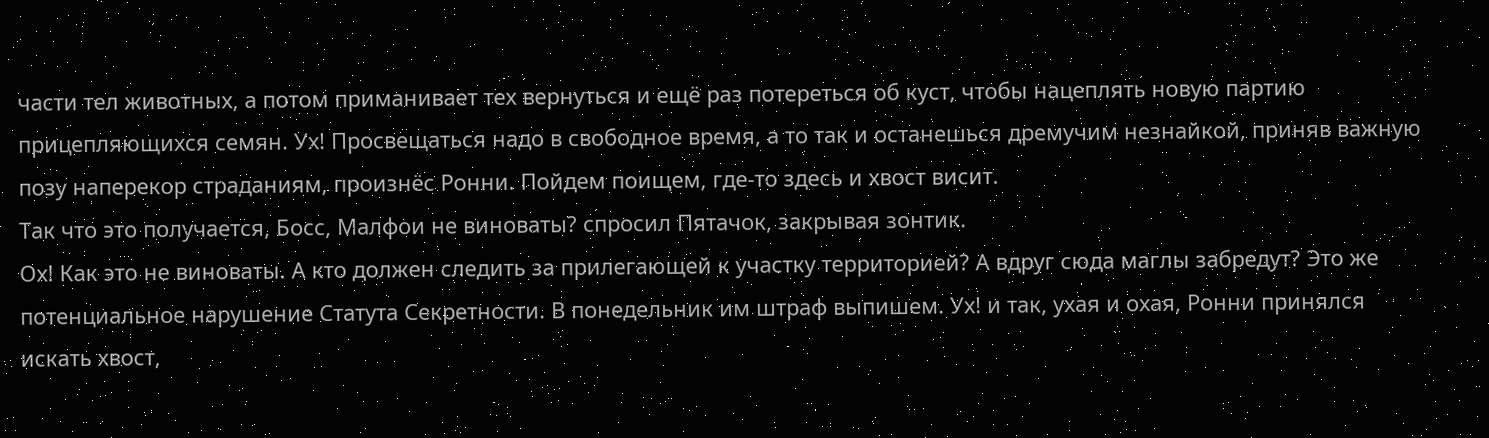части тел животных, а потом приманивает тех вернуться и ещё раз потереться об куст, чтобы нацеплять новую партию прицепляющихся семян. Ух! Просвещаться надо в свободное время, а то так и останешься дремучим незнайкой, приняв важную позу наперекор страданиям, произнёс Ронни. Пойдем поищем, где-то здесь и хвост висит.
Так что это получается, Босс, Малфои не виноваты? спросил Пятачок, закрывая зонтик.
Ох! Как это не виноваты. А кто должен следить за прилегающей к участку территорией? А вдруг сюда маглы забредут? Это же потенциальное нарушение Статута Секретности. В понедельник им штраф выпишем. Ух! и так, ухая и охая, Ронни принялся искать хвост,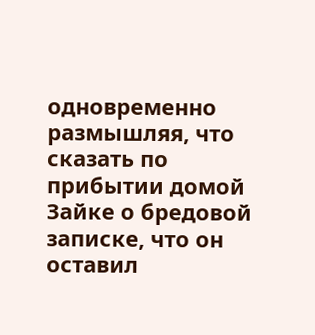одновременно размышляя, что сказать по прибытии домой Зайке о бредовой записке, что он оставил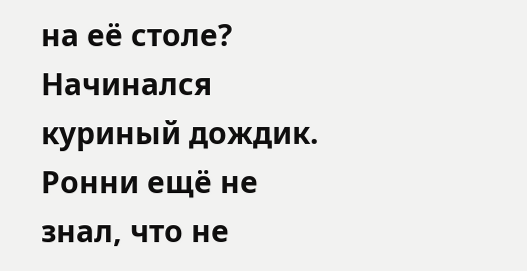на её столе?
Начинался куриный дождик.
Ронни ещё не знал, что не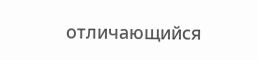отличающийся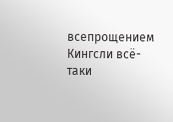всепрощением Кингсли всё-таки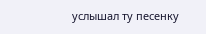услышал ту песенку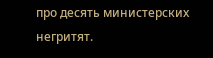про десять министерских негритят.